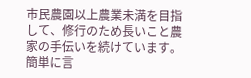市民農園以上農業未満を目指して、修行のため長いこと農家の手伝いを続けています。簡単に言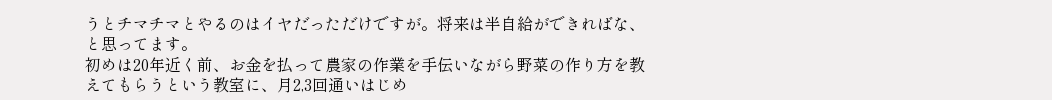うとチマチマとやるのはイヤだっただけですが。将来は半自給ができればな、と思ってます。
初めは20年近く前、お金を払って農家の作業を手伝いながら野菜の作り方を教えてもらうという教室に、月2,3回通いはじめ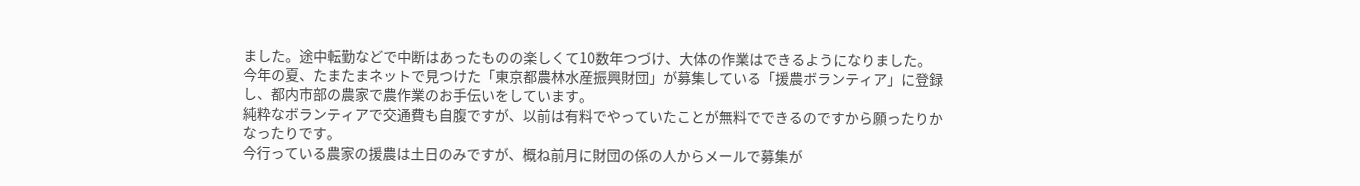ました。途中転勤などで中断はあったものの楽しくて10数年つづけ、大体の作業はできるようになりました。
今年の夏、たまたまネットで見つけた「東京都農林水産振興財団」が募集している「援農ボランティア」に登録し、都内市部の農家で農作業のお手伝いをしています。
純粋なボランティアで交通費も自腹ですが、以前は有料でやっていたことが無料でできるのですから願ったりかなったりです。
今行っている農家の援農は土日のみですが、概ね前月に財団の係の人からメールで募集が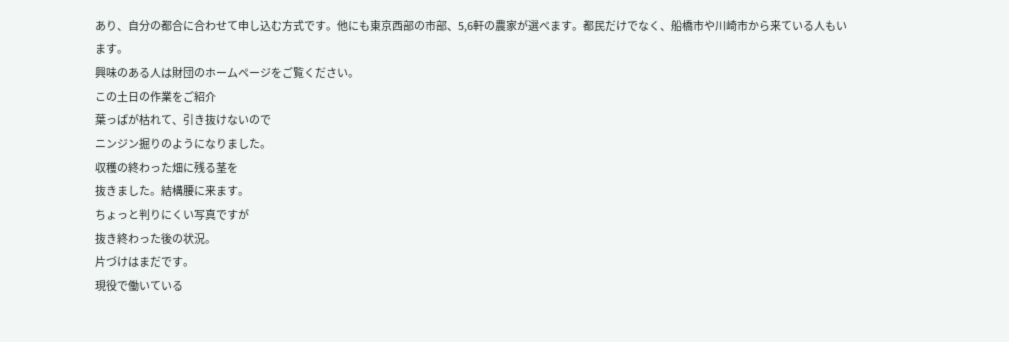あり、自分の都合に合わせて申し込む方式です。他にも東京西部の市部、5,6軒の農家が選べます。都民だけでなく、船橋市や川崎市から来ている人もいます。
興味のある人は財団のホームページをご覧ください。
この土日の作業をご紹介
葉っぱが枯れて、引き抜けないので
ニンジン掘りのようになりました。
収穫の終わった畑に残る茎を
抜きました。結構腰に来ます。
ちょっと判りにくい写真ですが
抜き終わった後の状況。
片づけはまだです。
現役で働いている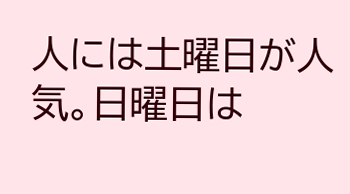人には土曜日が人気。日曜日は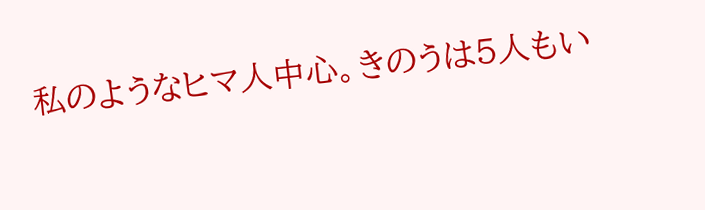私のようなヒマ人中心。きのうは5人もい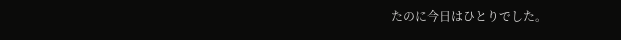たのに今日はひとりでした。